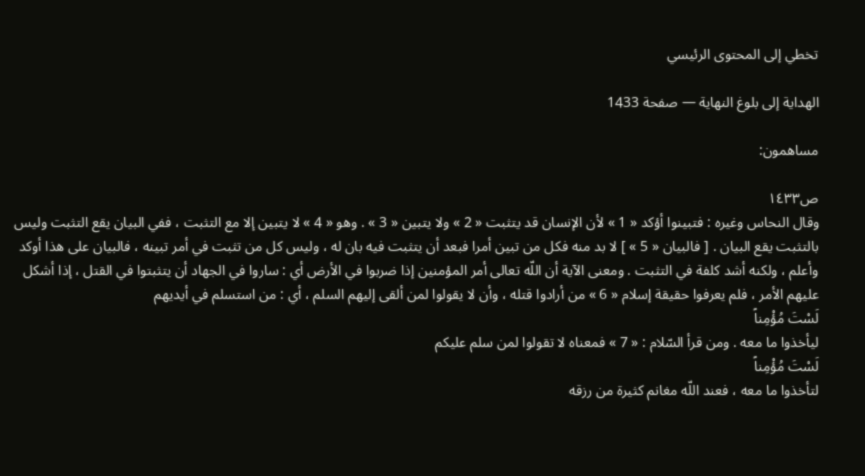تخطي إلى المحتوى الرئيسي

الهداية إلى بلوغ النهاية — صفحة 1433

مساهمون:

ص١٤٣٣
وقال النحاس وغيره : فتبينوا أؤكد « 1 » لأن الإنسان قد يتثبت « 2 » ولا يتبين « 3 » . وهو « 4 » لا يتبين إلا مع التثبت ، ففي البيان يقع التثبت وليس بالتثبت يقع البيان . [ فالبيان « 5 » ] لا بد منه فكل من تبين أمرا فبعد أن يتثبت فيه بان له ، وليس كل من تثبت في أمر تبينه ، فالبيان على هذا أوكد وأعلم ، ولكنه أشد كلفة في التثبت . ومعنى الآية أن اللّه تعالى أمر المؤمنين إذا ضربوا في الأرض أي : ساروا في الجهاد أن يتثبتوا في القتل ، إذا أشكل عليهم الأمر ، فلم يعرفوا حقيقة إسلام « 6 » من أرادوا قتله ، وأن لا يقولوا لمن ألقى إليهم السلم ، أي : من استسلم في أيديهم
لَسْتَ مُؤْمِناً
ليأخذوا ما معه . ومن قرأ السّلام : « 7 » فمعناه لا تقولوا لمن سلم عليكم
لَسْتَ مُؤْمِناً
لتأخذوا ما معه ، فعند اللّه مغانم كثيرة من رزقه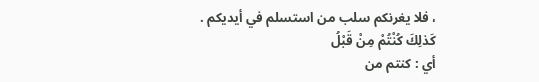، فلا يغرنكم سلب من استسلم في أيديكم .
كَذلِكَ كُنْتُمْ مِنْ قَبْلُ
أي : كنتم من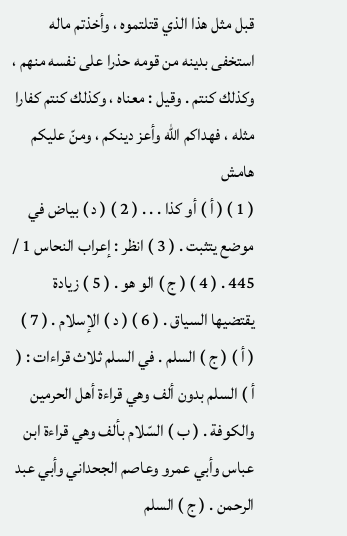قبل مثل هذا الذي قتلتموه ، وأخذتم ماله استخفى بدينه من قومه حذرا على نفسه منهم ، وكذلك كنتم . وقيل : معناه ، وكذلك كنتم كفارا مثله ، فهداكم اللّه وأعز دينكم ، ومنّ عليكم
هامش
( 1 ) ( أ ) أو كذا . . . ( 2 ) ( د ) بياض في موضع يتثبت . ( 3 ) انظر : إعراب النحاس 1 / 445 . ( 4 ) ( ج ) الو هو . ( 5 ) زيادة يقتضيها السياق . ( 6 ) ( د ) الإسلام . ( 7 ) ( أ ) ( ج ) السلم . في السلم ثلاث قراءات : ( أ ) السلم بدون ألف وهي قراءة أهل الحرمين والكوفة . ( ب ) السّلام بألف وهي قراءة ابن عباس وأبي عمرو وعاصم الجحداني وأبي عبد الرحمن . ( ج ) السلم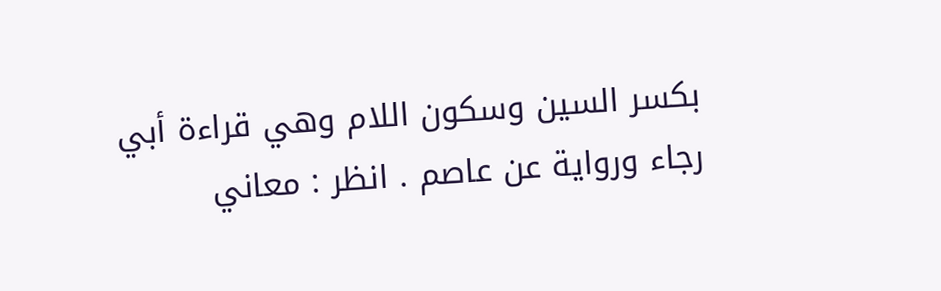بكسر السين وسكون اللام وهي قراءة أبي رجاء ورواية عن عاصم . انظر : معاني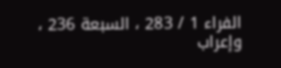الفراء 1 / 283 ، السبعة 236 ، وإعراب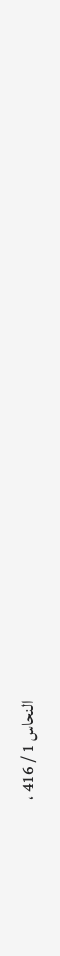النحاس 1 / 416 ،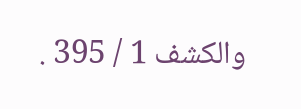والكشف 1 / 395 .